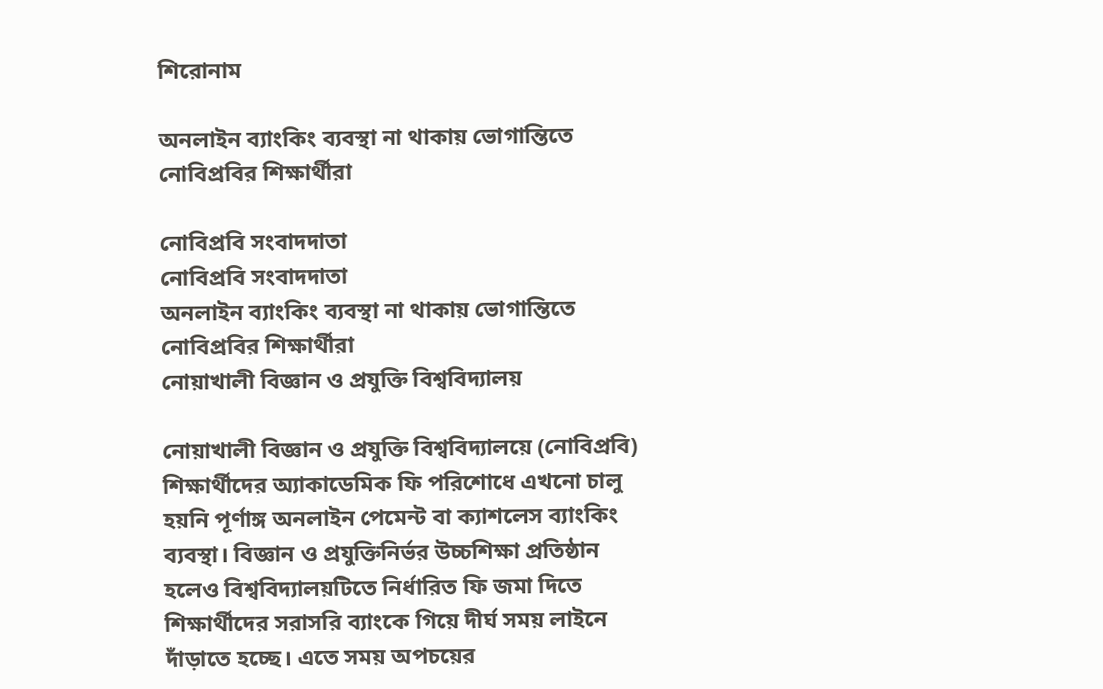শিরোনাম

অনলাইন ব্যাংকিং ব্যবস্থা না থাকায় ভোগান্তিতে নোবিপ্রবির শিক্ষার্থীরা

নোবিপ্রবি সংবাদদাতা
নোবিপ্রবি সংবাদদাতা
অনলাইন ব্যাংকিং ব্যবস্থা না থাকায় ভোগান্তিতে নোবিপ্রবির শিক্ষার্থীরা
নোয়াখালী বিজ্ঞান ও প্রযুক্তি বিশ্ববিদ্যালয়

নোয়াখালী বিজ্ঞান ও প্রযুক্তি বিশ্ববিদ্যালয়ে (নোবিপ্রবি) শিক্ষার্থীদের অ্যাকাডেমিক ফি পরিশোধে এখনো চালু হয়নি পূর্ণাঙ্গ অনলাইন পেমেন্ট বা ক্যাশলেস ব্যাংকিং ব্যবস্থা। বিজ্ঞান ও প্রযুক্তিনির্ভর উচ্চশিক্ষা প্রতিষ্ঠান হলেও বিশ্ববিদ্যালয়টিতে নির্ধারিত ফি জমা দিতে শিক্ষার্থীদের সরাসরি ব্যাংকে গিয়ে দীর্ঘ সময় লাইনে দাঁড়াতে হচ্ছে। এতে সময় অপচয়ের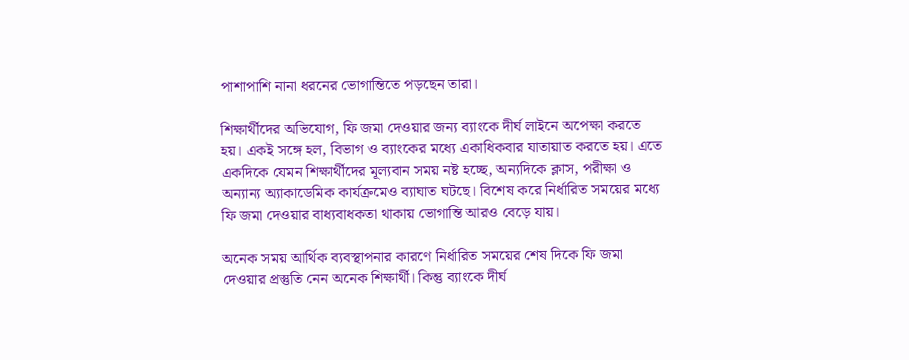পাশাপাশি নানা ধরনের ভোগান্তিতে পড়ছেন তারা।

শিক্ষার্থীদের অভিযোগ, ফি জমা দেওয়ার জন্য ব্যাংকে দীর্ঘ লাইনে অপেক্ষা করতে হয়। একই সঙ্গে হল, বিভাগ ও ব্যাংকের মধ্যে একাধিকবার যাতায়াত করতে হয়। এতে একদিকে যেমন শিক্ষার্থীদের মূল্যবান সময় নষ্ট হচ্ছে, অন্যদিকে ক্লাস, পরীক্ষা ও অন্যান্য অ্যাকাডেমিক কার্যক্রমেও ব্যাঘাত ঘটছে। বিশেষ করে নির্ধারিত সময়ের মধ্যে ফি জমা দেওয়ার বাধ্যবাধকতা থাকায় ভোগান্তি আরও বেড়ে যায়।

অনেক সময় আর্থিক ব্যবস্থাপনার কারণে নির্ধারিত সময়ের শেষ দিকে ফি জমা দেওয়ার প্রস্তুতি নেন অনেক শিক্ষার্থী। কিন্তু ব্যাংকে দীর্ঘ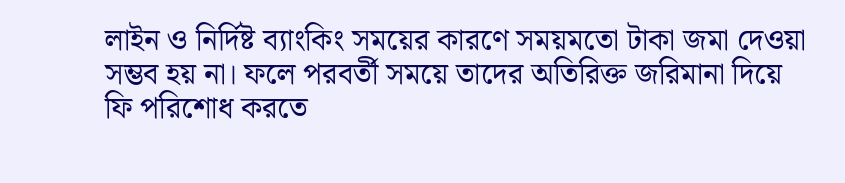লাইন ও নির্দিষ্ট ব্যাংকিং সময়ের কারণে সময়মতো টাকা জমা দেওয়া সম্ভব হয় না। ফলে পরবর্তী সময়ে তাদের অতিরিক্ত জরিমানা দিয়ে ফি পরিশোধ করতে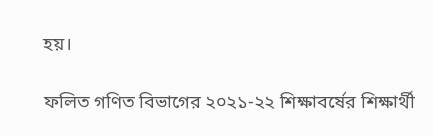হয়।

ফলিত গণিত বিভাগের ২০২১-২২ শিক্ষাবর্ষের শিক্ষার্থী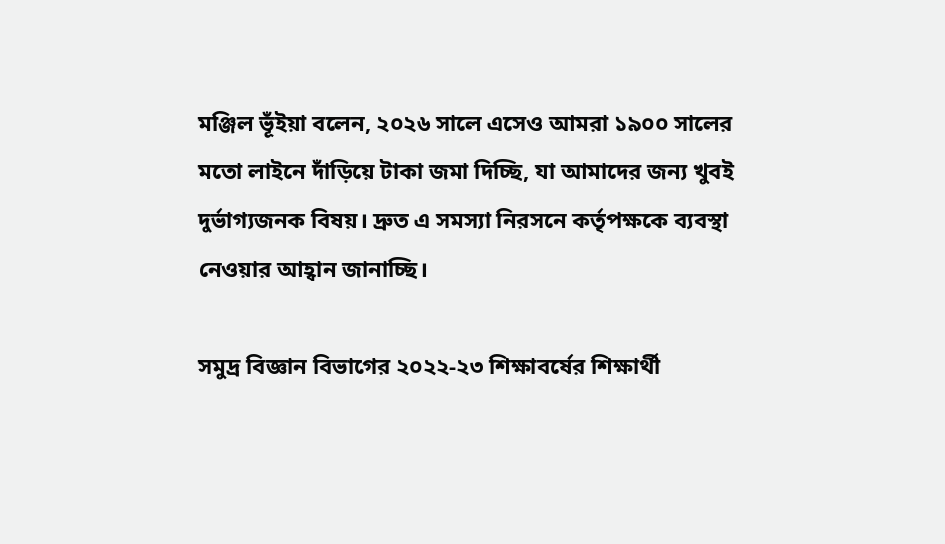মঞ্জিল ভূঁইয়া বলেন, ২০২৬ সালে এসেও আমরা ১৯০০ সালের মতো লাইনে দাঁড়িয়ে টাকা জমা দিচ্ছি, যা আমাদের জন্য খুবই দুর্ভাগ্যজনক বিষয়। দ্রুত এ সমস্যা নিরসনে কর্তৃপক্ষকে ব্যবস্থা নেওয়ার আহ্বান জানাচ্ছি।

সমুদ্র বিজ্ঞান বিভাগের ২০২২-২৩ শিক্ষাবর্ষের শিক্ষার্থী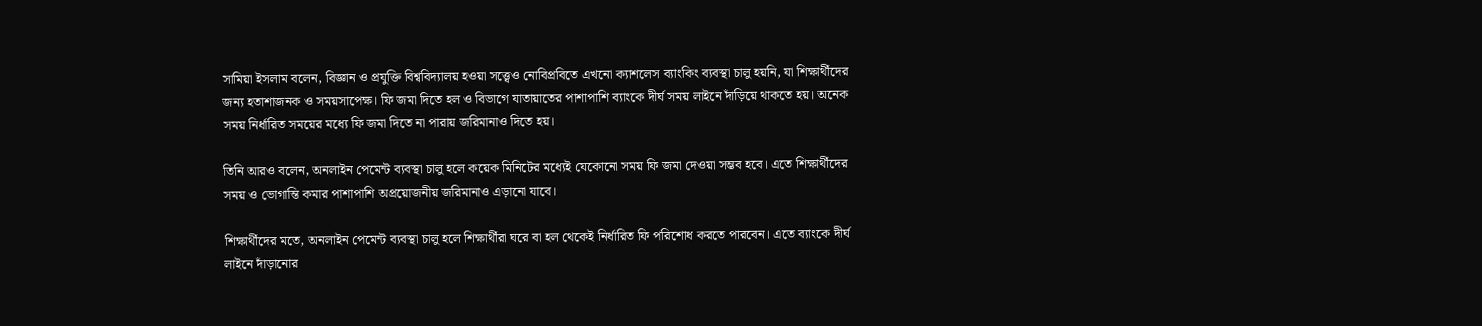সামিয়া ইসলাম বলেন, বিজ্ঞান ও প্রযুক্তি বিশ্ববিদ্যালয় হওয়া সত্ত্বেও নোবিপ্রবিতে এখনো ক্যাশলেস ব্যাংকিং ব্যবস্থা চালু হয়নি, যা শিক্ষার্থীদের জন্য হতাশাজনক ও সময়সাপেক্ষ। ফি জমা দিতে হল ও বিভাগে যাতায়াতের পাশাপাশি ব্যাংকে দীর্ঘ সময় লাইনে দাঁড়িয়ে থাকতে হয়। অনেক সময় নির্ধারিত সময়ের মধ্যে ফি জমা দিতে না পারায় জরিমানাও দিতে হয়।

তিনি আরও বলেন, অনলাইন পেমেন্ট ব্যবস্থা চালু হলে কয়েক মিনিটের মধ্যেই যেকোনো সময় ফি জমা দেওয়া সম্ভব হবে। এতে শিক্ষার্থীদের সময় ও ভোগান্তি কমার পাশাপাশি অপ্রয়োজনীয় জরিমানাও এড়ানো যাবে।

শিক্ষার্থীদের মতে, অনলাইন পেমেন্ট ব্যবস্থা চালু হলে শিক্ষার্থীরা ঘরে বা হল থেকেই নির্ধারিত ফি পরিশোধ করতে পারবেন। এতে ব্যাংকে দীর্ঘ লাইনে দাঁড়ানোর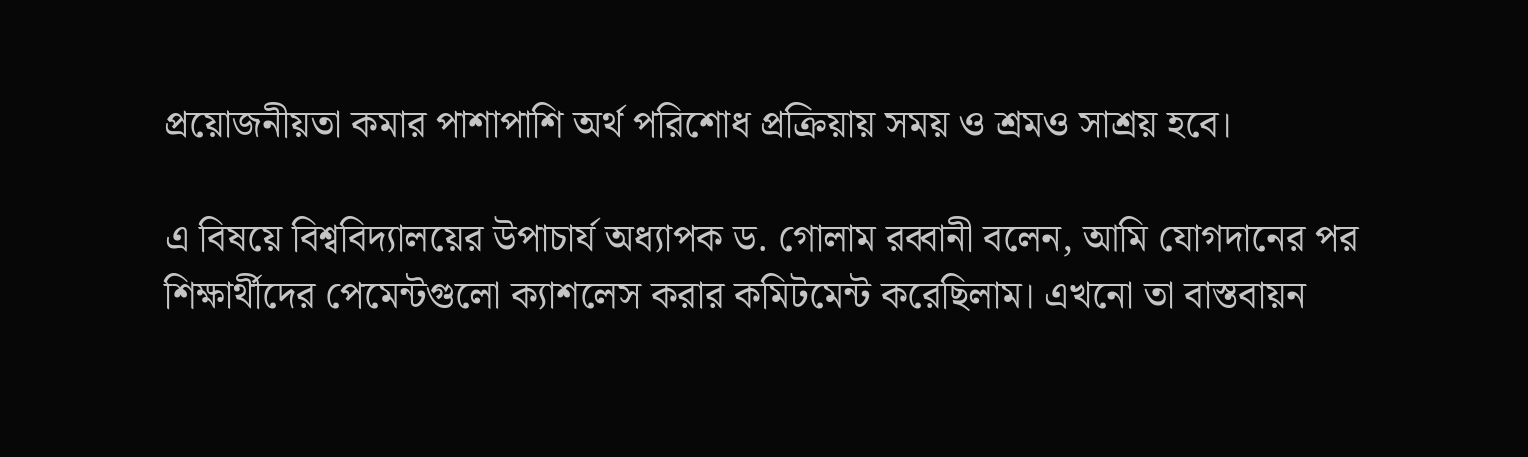প্রয়োজনীয়তা কমার পাশাপাশি অর্থ পরিশোধ প্রক্রিয়ায় সময় ও শ্রমও সাশ্রয় হবে।

এ বিষয়ে বিশ্ববিদ্যালয়ের উপাচার্য অধ্যাপক ড. গোলাম রব্বানী বলেন, আমি যোগদানের পর শিক্ষার্থীদের পেমেন্টগুলো ক্যাশলেস করার কমিটমেন্ট করেছিলাম। এখনো তা বাস্তবায়ন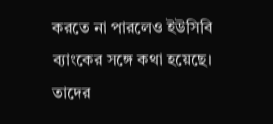করতে না পারলেও ইউসিবি ব্যাংকের সঙ্গে কথা হয়েছে। তাদের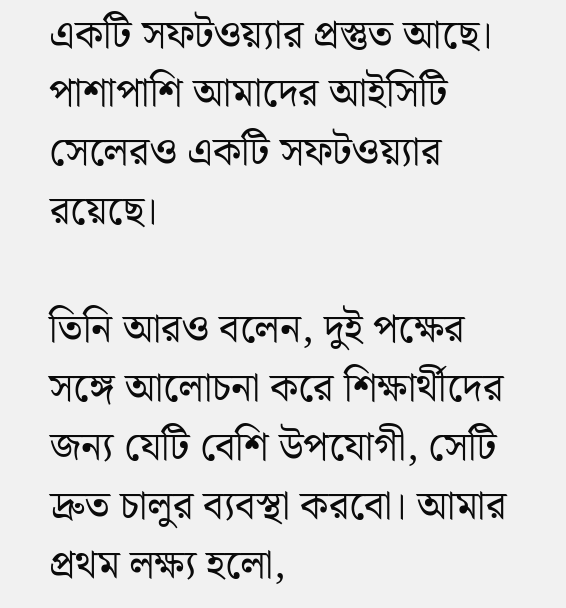একটি সফটওয়্যার প্রস্তুত আছে। পাশাপাশি আমাদের আইসিটি সেলেরও একটি সফটওয়্যার রয়েছে।

তিনি আরও বলেন, দুই পক্ষের সঙ্গে আলোচনা করে শিক্ষার্থীদের জন্য যেটি বেশি উপযোগী, সেটি দ্রুত চালুর ব্যবস্থা করবো। আমার প্রথম লক্ষ্য হলো,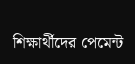শিক্ষার্থীদের পেমেন্ট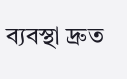ব্যবস্থা দ্রুত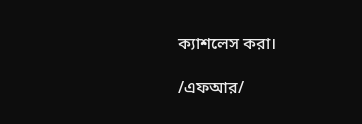ক্যাশলেস করা।

/এফআর/